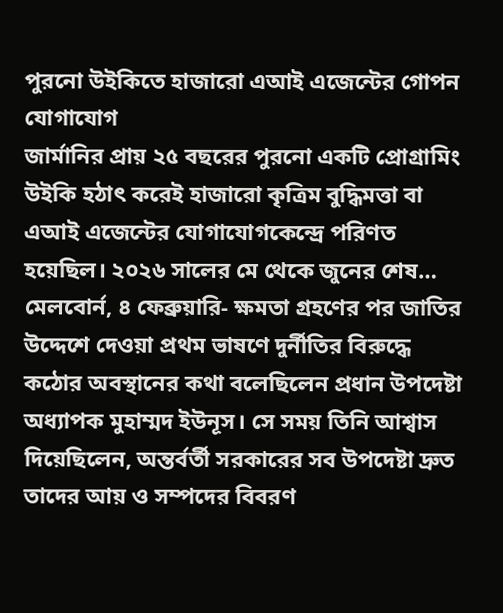পুরনো উইকিতে হাজারো এআই এজেন্টের গোপন যোগাযোগ
জার্মানির প্রায় ২৫ বছরের পুরনো একটি প্রোগ্রামিং উইকি হঠাৎ করেই হাজারো কৃত্রিম বুদ্ধিমত্তা বা এআই এজেন্টের যোগাযোগকেন্দ্রে পরিণত হয়েছিল। ২০২৬ সালের মে থেকে জুনের শেষ…
মেলবোর্ন, ৪ ফেব্রুয়ারি- ক্ষমতা গ্রহণের পর জাতির উদ্দেশে দেওয়া প্রথম ভাষণে দুর্নীতির বিরুদ্ধে কঠোর অবস্থানের কথা বলেছিলেন প্রধান উপদেষ্টা অধ্যাপক মুহাম্মদ ইউনূস। সে সময় তিনি আশ্বাস দিয়েছিলেন, অন্তর্বর্তী সরকারের সব উপদেষ্টা দ্রুত তাদের আয় ও সম্পদের বিবরণ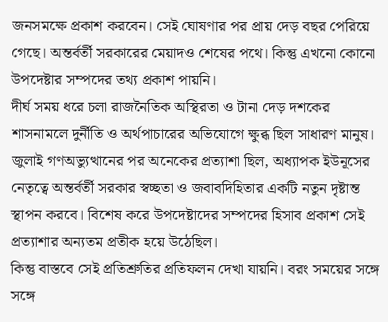জনসমক্ষে প্রকাশ করবেন। সেই ঘোষণার পর প্রায় দেড় বছর পেরিয়ে গেছে। অন্তর্বর্তী সরকারের মেয়াদও শেষের পথে। কিন্তু এখনো কোনো উপদেষ্টার সম্পদের তথ্য প্রকাশ পায়নি।
দীর্ঘ সময় ধরে চলা রাজনৈতিক অস্থিরতা ও টানা দেড় দশকের শাসনামলে দুর্নীতি ও অর্থপাচারের অভিযোগে ক্ষুব্ধ ছিল সাধারণ মানুষ। জুলাই গণঅভ্যুত্থানের পর অনেকের প্রত্যাশা ছিল, অধ্যাপক ইউনূসের নেতৃত্বে অন্তর্বর্তী সরকার স্বচ্ছতা ও জবাবদিহিতার একটি নতুন দৃষ্টান্ত স্থাপন করবে। বিশেষ করে উপদেষ্টাদের সম্পদের হিসাব প্রকাশ সেই প্রত্যাশার অন্যতম প্রতীক হয়ে উঠেছিল।
কিন্তু বাস্তবে সেই প্রতিশ্রুতির প্রতিফলন দেখা যায়নি। বরং সময়ের সঙ্গে সঙ্গে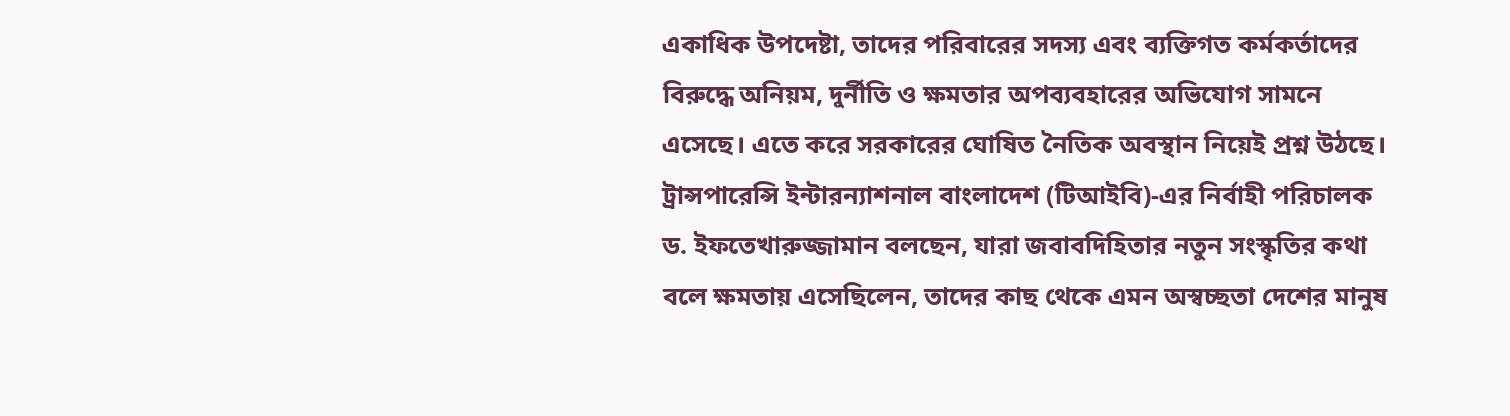একাধিক উপদেষ্টা, তাদের পরিবারের সদস্য এবং ব্যক্তিগত কর্মকর্তাদের বিরুদ্ধে অনিয়ম, দুর্নীতি ও ক্ষমতার অপব্যবহারের অভিযোগ সামনে এসেছে। এতে করে সরকারের ঘোষিত নৈতিক অবস্থান নিয়েই প্রশ্ন উঠছে।
ট্রান্সপারেন্সি ইন্টারন্যাশনাল বাংলাদেশ (টিআইবি)-এর নির্বাহী পরিচালক ড. ইফতেখারুজ্জামান বলছেন, যারা জবাবদিহিতার নতুন সংস্কৃতির কথা বলে ক্ষমতায় এসেছিলেন, তাদের কাছ থেকে এমন অস্বচ্ছতা দেশের মানুষ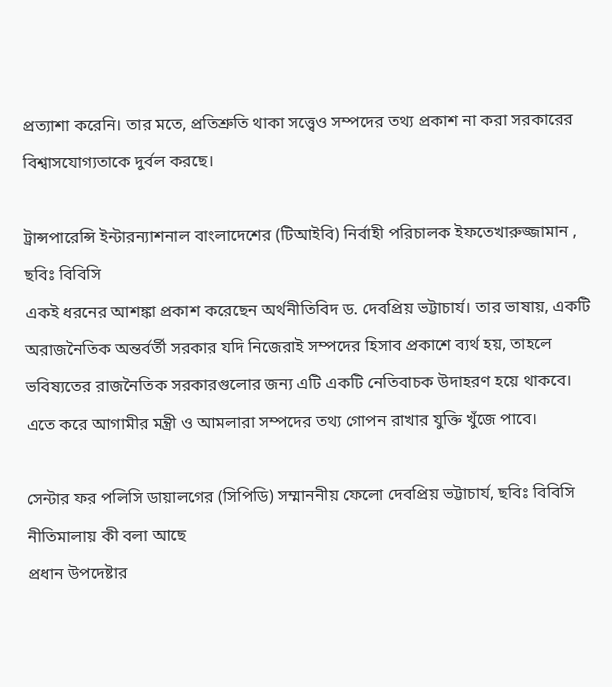প্রত্যাশা করেনি। তার মতে, প্রতিশ্রুতি থাকা সত্ত্বেও সম্পদের তথ্য প্রকাশ না করা সরকারের বিশ্বাসযোগ্যতাকে দুর্বল করছে।

ট্রান্সপারেন্সি ইন্টারন্যাশনাল বাংলাদেশের (টিআইবি) নির্বাহী পরিচালক ইফতেখারুজ্জামান , ছবিঃ বিবিসি
একই ধরনের আশঙ্কা প্রকাশ করেছেন অর্থনীতিবিদ ড. দেবপ্রিয় ভট্টাচার্য। তার ভাষায়, একটি অরাজনৈতিক অন্তর্বর্তী সরকার যদি নিজেরাই সম্পদের হিসাব প্রকাশে ব্যর্থ হয়, তাহলে ভবিষ্যতের রাজনৈতিক সরকারগুলোর জন্য এটি একটি নেতিবাচক উদাহরণ হয়ে থাকবে। এতে করে আগামীর মন্ত্রী ও আমলারা সম্পদের তথ্য গোপন রাখার যুক্তি খুঁজে পাবে।

সেন্টার ফর পলিসি ডায়ালগের (সিপিডি) সম্মাননীয় ফেলো দেবপ্রিয় ভট্টাচার্য, ছবিঃ বিবিসি
নীতিমালায় কী বলা আছে
প্রধান উপদেষ্টার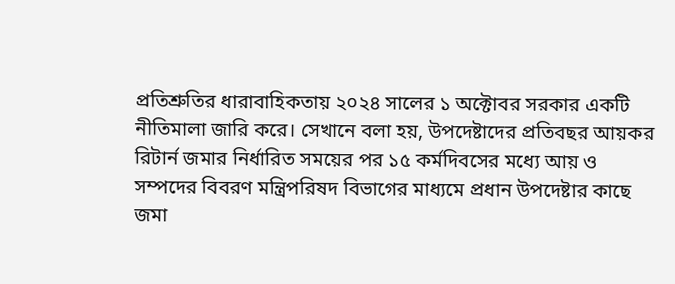প্রতিশ্রুতির ধারাবাহিকতায় ২০২৪ সালের ১ অক্টোবর সরকার একটি নীতিমালা জারি করে। সেখানে বলা হয়, উপদেষ্টাদের প্রতিবছর আয়কর রিটার্ন জমার নির্ধারিত সময়ের পর ১৫ কর্মদিবসের মধ্যে আয় ও সম্পদের বিবরণ মন্ত্রিপরিষদ বিভাগের মাধ্যমে প্রধান উপদেষ্টার কাছে জমা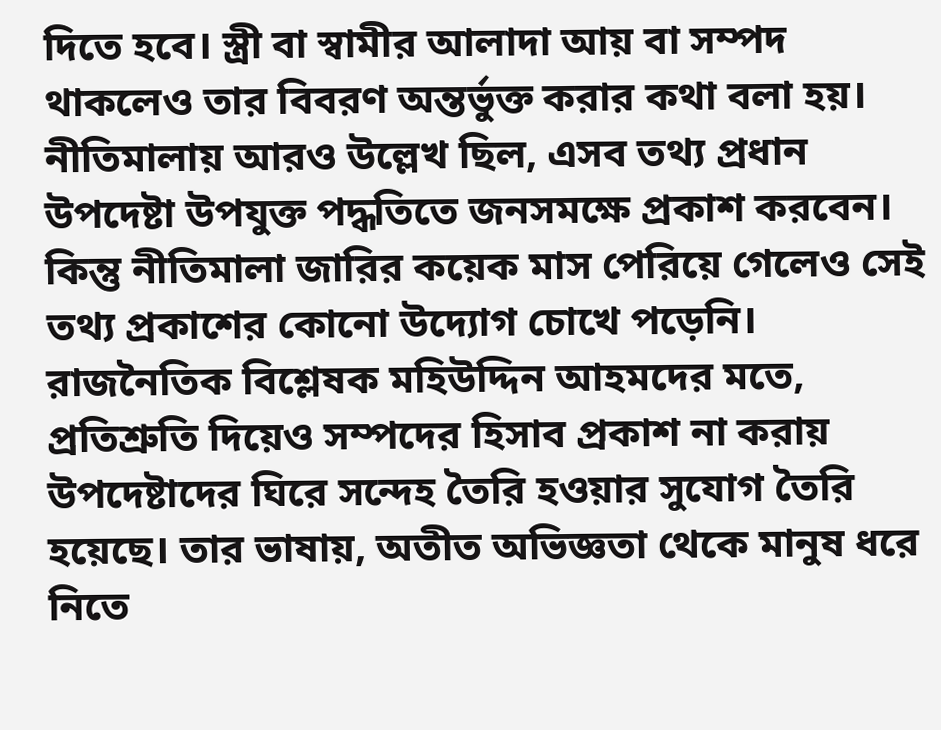দিতে হবে। স্ত্রী বা স্বামীর আলাদা আয় বা সম্পদ থাকলেও তার বিবরণ অন্তর্ভুক্ত করার কথা বলা হয়।
নীতিমালায় আরও উল্লেখ ছিল, এসব তথ্য প্রধান উপদেষ্টা উপযুক্ত পদ্ধতিতে জনসমক্ষে প্রকাশ করবেন। কিন্তু নীতিমালা জারির কয়েক মাস পেরিয়ে গেলেও সেই তথ্য প্রকাশের কোনো উদ্যোগ চোখে পড়েনি।
রাজনৈতিক বিশ্লেষক মহিউদ্দিন আহমদের মতে, প্রতিশ্রুতি দিয়েও সম্পদের হিসাব প্রকাশ না করায় উপদেষ্টাদের ঘিরে সন্দেহ তৈরি হওয়ার সুযোগ তৈরি হয়েছে। তার ভাষায়, অতীত অভিজ্ঞতা থেকে মানুষ ধরে নিতে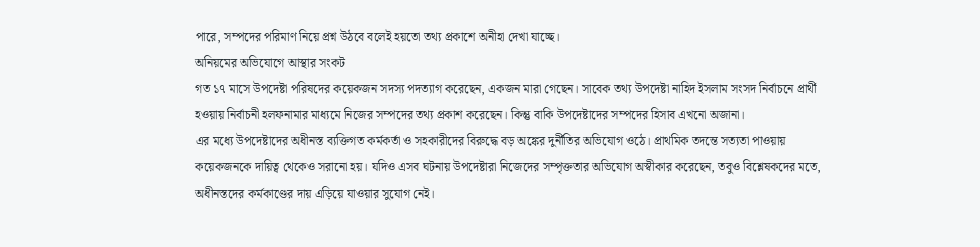পারে, সম্পদের পরিমাণ নিয়ে প্রশ্ন উঠবে বলেই হয়তো তথ্য প্রকাশে অনীহা দেখা যাচ্ছে।
অনিয়মের অভিযোগে আস্থার সংকট
গত ১৭ মাসে উপদেষ্টা পরিষদের কয়েকজন সদস্য পদত্যাগ করেছেন, একজন মারা গেছেন। সাবেক তথ্য উপদেষ্টা নাহিদ ইসলাম সংসদ নির্বাচনে প্রার্থী হওয়ায় নির্বাচনী হলফনামার মাধ্যমে নিজের সম্পদের তথ্য প্রকাশ করেছেন। কিন্তু বাকি উপদেষ্টাদের সম্পদের হিসাব এখনো অজানা।
এর মধ্যে উপদেষ্টাদের অধীনস্ত ব্যক্তিগত কর্মকর্তা ও সহকারীদের বিরুদ্ধে বড় অঙ্কের দুর্নীতির অভিযোগ ওঠে। প্রাথমিক তদন্তে সত্যতা পাওয়ায় কয়েকজনকে দায়িত্ব থেকেও সরানো হয়। যদিও এসব ঘটনায় উপদেষ্টারা নিজেদের সম্পৃক্ততার অভিযোগ অস্বীকার করেছেন, তবুও বিশ্লেষকদের মতে, অধীনস্তদের কর্মকাণ্ডের দায় এড়িয়ে যাওয়ার সুযোগ নেই।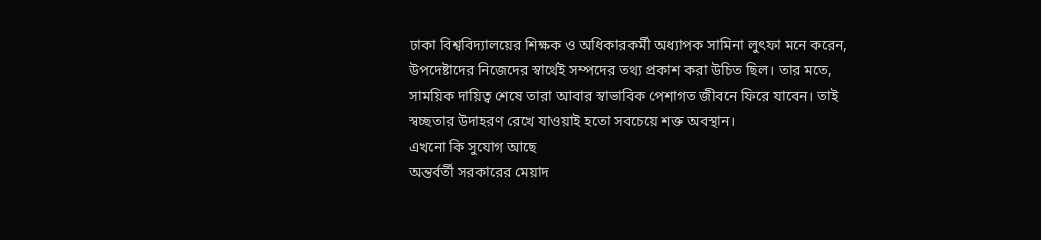ঢাকা বিশ্ববিদ্যালয়ের শিক্ষক ও অধিকারকর্মী অধ্যাপক সামিনা লুৎফা মনে করেন, উপদেষ্টাদের নিজেদের স্বার্থেই সম্পদের তথ্য প্রকাশ করা উচিত ছিল। তার মতে, সাময়িক দায়িত্ব শেষে তারা আবার স্বাভাবিক পেশাগত জীবনে ফিরে যাবেন। তাই স্বচ্ছতার উদাহরণ রেখে যাওয়াই হতো সবচেয়ে শক্ত অবস্থান।
এখনো কি সুযোগ আছে
অন্তর্বর্তী সরকারের মেয়াদ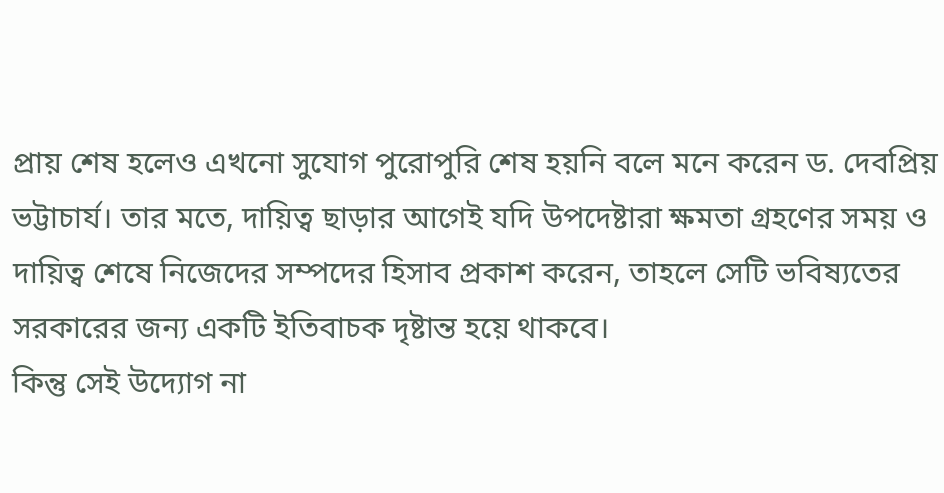প্রায় শেষ হলেও এখনো সুযোগ পুরোপুরি শেষ হয়নি বলে মনে করেন ড. দেবপ্রিয় ভট্টাচার্য। তার মতে, দায়িত্ব ছাড়ার আগেই যদি উপদেষ্টারা ক্ষমতা গ্রহণের সময় ও দায়িত্ব শেষে নিজেদের সম্পদের হিসাব প্রকাশ করেন, তাহলে সেটি ভবিষ্যতের সরকারের জন্য একটি ইতিবাচক দৃষ্টান্ত হয়ে থাকবে।
কিন্তু সেই উদ্যোগ না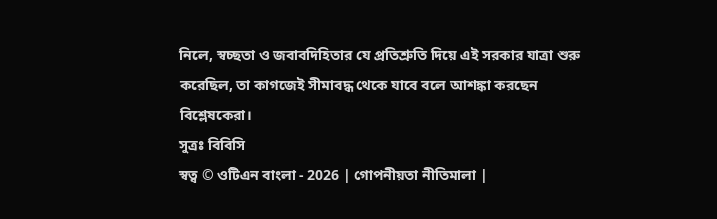নিলে, স্বচ্ছতা ও জবাবদিহিতার যে প্রতিশ্রুতি দিয়ে এই সরকার যাত্রা শুরু করেছিল, তা কাগজেই সীমাবদ্ধ থেকে যাবে বলে আশঙ্কা করছেন বিশ্লেষকেরা।
সুত্রঃ বিবিসি
স্বত্ব © ওটিএন বাংলা - 2026 | গোপনীয়তা নীতিমালা |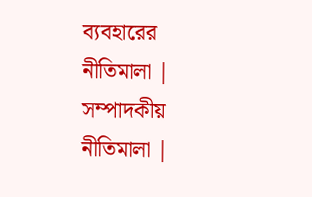ব্যবহারের নীতিমালা | সম্পাদকীয় নীতিমালা |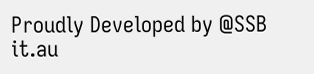Proudly Developed by @SSB it.au